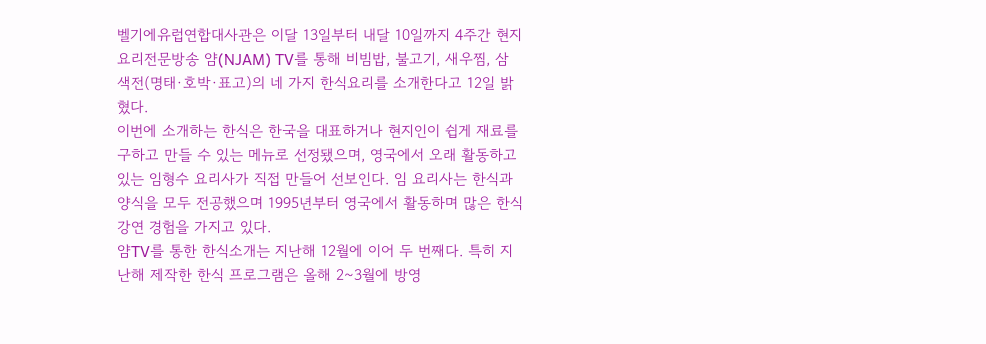벨기에유럽연합대사관은 이달 13일부터 내달 10일까지 4주간 현지 요리전문방송 얌(NJAM) TV를 통해 비빔밥, 불고기, 새우찜, 삼색전(명태·호박·표고)의 네 가지 한식요리를 소개한다고 12일 밝혔다.
이번에 소개하는 한식은 한국을 대표하거나 현지인이 쉽게 재료를 구하고 만들 수 있는 메뉴로 선정됐으며, 영국에서 오래 활동하고 있는 임형수 요리사가 직접 만들어 선보인다. 임 요리사는 한식과 양식을 모두 전공했으며 1995년부터 영국에서 활동하며 많은 한식강연 경험을 가지고 있다.
얌TV를 통한 한식소개는 지난해 12월에 이어 두 번째다. 특히 지난해 제작한 한식 프로그램은 올해 2~3월에 방영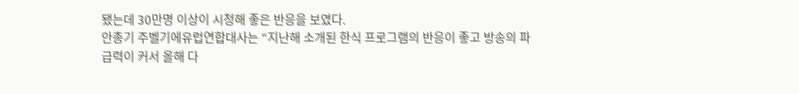됐는데 30만명 이상이 시청해 좋은 반응을 보였다.
안총기 주벨기에유럽연합대사는 “지난해 소개된 한식 프로그램의 반응이 좋고 방송의 파급력이 커서 올해 다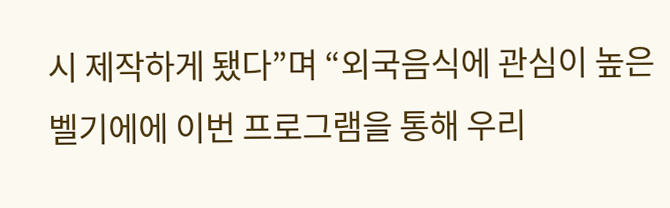시 제작하게 됐다”며 “외국음식에 관심이 높은 벨기에에 이번 프로그램을 통해 우리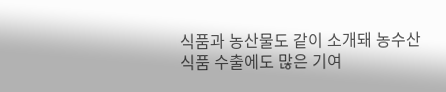식품과 농산물도 같이 소개돼 농수산식품 수출에도 많은 기여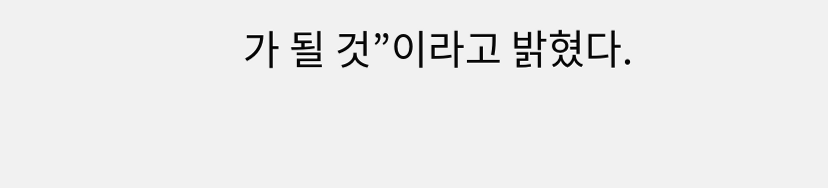가 될 것”이라고 밝혔다.